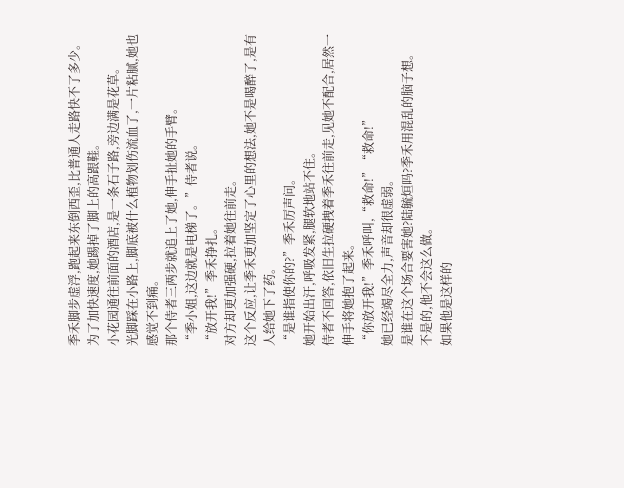季禾脚步虚浮,跑起来东倒西歪,比普通人走路快不了多少。
为了加快速度,她踢掉了脚上的高跟鞋。
小花园通往前面的酒店,是一条石子路,旁边满是花草。
光脚踩在小路上,脚底被什么植物划伤流血了,一片粘腻,她也感觉不到痛。
那个侍者三两步就追上了她,伸手扯她的手臂。
“季小姐,这边就是电梯了。”侍者说。
“放开我!”季禾挣扎。
对方却更加强硬,拉着她往前走。
这个反应,让季禾更加坚定了心里的想法,她不是喝醉了,是有人给她下了药。
“是谁指使你的?”季禾厉声问。
她开始出汗,呼吸发紧,腿软地站不住。
侍者不回答,依旧生拉硬拽着季禾往前走,见她不配合,居然一伸手将她抱了起来。
“你放开我!”季禾呼叫,“救命!”“救命!”
她已经竭尽全力,声音却很虚弱。
是谁在这个场合要害她?陆毓烜吗?季禾用混乱的脑子想。
不是的,他不会这么做。
如果他是这样的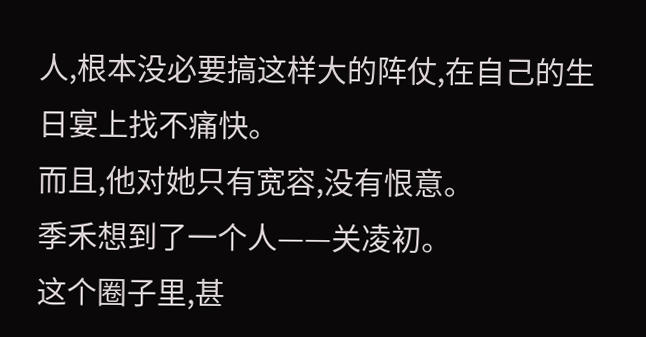人,根本没必要搞这样大的阵仗,在自己的生日宴上找不痛快。
而且,他对她只有宽容,没有恨意。
季禾想到了一个人——关凌初。
这个圈子里,甚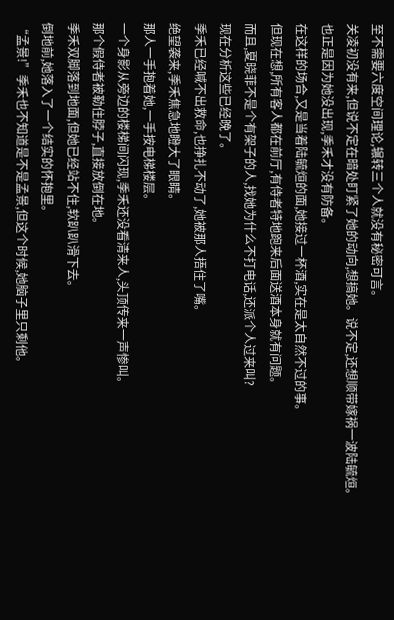至不需要六度空间理论,辗转三个人就没有秘密可言。
关凌初没有来,但说不定在暗处盯紧了她的动向,想搞她。说不定,还想顺带嫁祸一波陆毓烜。
也正是因为她没出现,季禾才没有防备。
在这样的场合,又是当着陆毓烜的面,她接过一杯酒,实在是太自然不过的事。
但现在想,所有客人都在前厅,有侍者特地跑来后面送酒本身就有问题。
而且,夏晓菲不是个有架子的人,找她为什么不打电话,还派个人过来叫?
现在分析这些已经晚了。
季禾已经喊不出救命,也挣扎不动了,她被那人捂住了嘴。
绝望袭来,季禾焦急地瞪大了眼睛。
那人一手抱着她,一手按电梯楼层。
一个身影从旁边的楼梯间闪现,季禾还没看清来人,头顶传来一声惨叫。
那个假侍者被勒住脖子,直接放倒在地。
季禾双脚落到地面,但她已经站不住,软趴趴滑下去。
倒地前,她落入了一个结实的怀抱里。
“孟景!”季禾也不知道是不是孟景,但这个时候,她脑子里只剩他。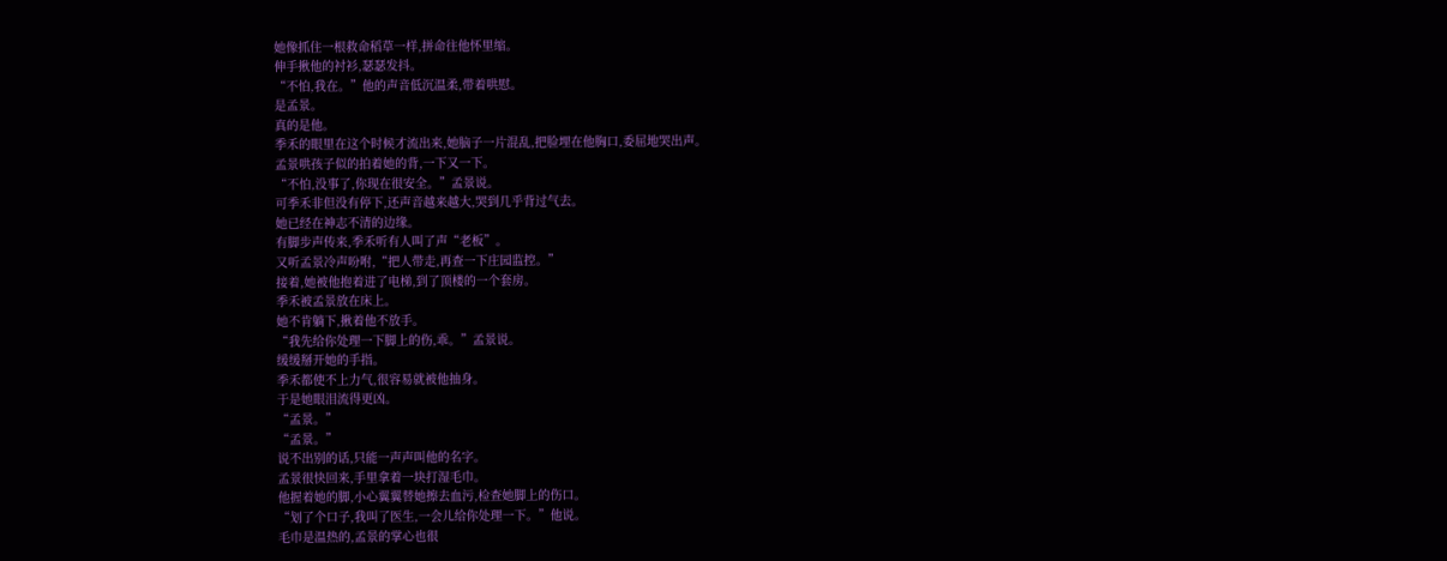她像抓住一根救命稻草一样,拼命往他怀里缩。
伸手揪他的衬衫,瑟瑟发抖。
“不怕,我在。”他的声音低沉温柔,带着哄慰。
是孟景。
真的是他。
季禾的眼里在这个时候才流出来,她脑子一片混乱,把脸埋在他胸口,委屈地哭出声。
孟景哄孩子似的拍着她的背,一下又一下。
“不怕,没事了,你现在很安全。”孟景说。
可季禾非但没有停下,还声音越来越大,哭到几乎背过气去。
她已经在神志不清的边缘。
有脚步声传来,季禾听有人叫了声“老板”。
又听孟景冷声吩咐,“把人带走,再查一下庄园监控。”
接着,她被他抱着进了电梯,到了顶楼的一个套房。
季禾被孟景放在床上。
她不肯躺下,揪着他不放手。
“我先给你处理一下脚上的伤,乖。”孟景说。
缓缓掰开她的手指。
季禾都使不上力气,很容易就被他抽身。
于是她眼泪流得更凶。
“孟景。”
“孟景。”
说不出别的话,只能一声声叫他的名字。
孟景很快回来,手里拿着一块打湿毛巾。
他握着她的脚,小心翼翼替她擦去血污,检查她脚上的伤口。
“划了个口子,我叫了医生,一会儿给你处理一下。”他说。
毛巾是温热的,孟景的掌心也很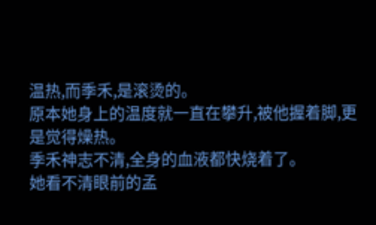温热,而季禾,是滚烫的。
原本她身上的温度就一直在攀升,被他握着脚,更是觉得燥热。
季禾神志不清,全身的血液都快烧着了。
她看不清眼前的孟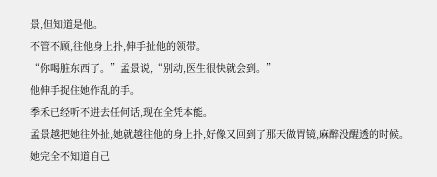景,但知道是他。
不管不顾,往他身上扑,伸手扯他的领带。
“你喝脏东西了。”孟景说,“别动,医生很快就会到。”
他伸手捉住她作乱的手。
季禾已经听不进去任何话,现在全凭本能。
孟景越把她往外扯,她就越往他的身上扑,好像又回到了那天做胃镜,麻醉没醒透的时候。
她完全不知道自己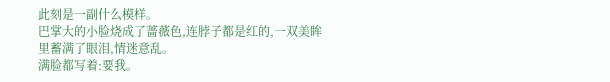此刻是一副什么模样。
巴掌大的小脸烧成了蔷薇色,连脖子都是红的,一双美眸里蓄满了眼泪,情迷意乱。
满脸都写着:要我。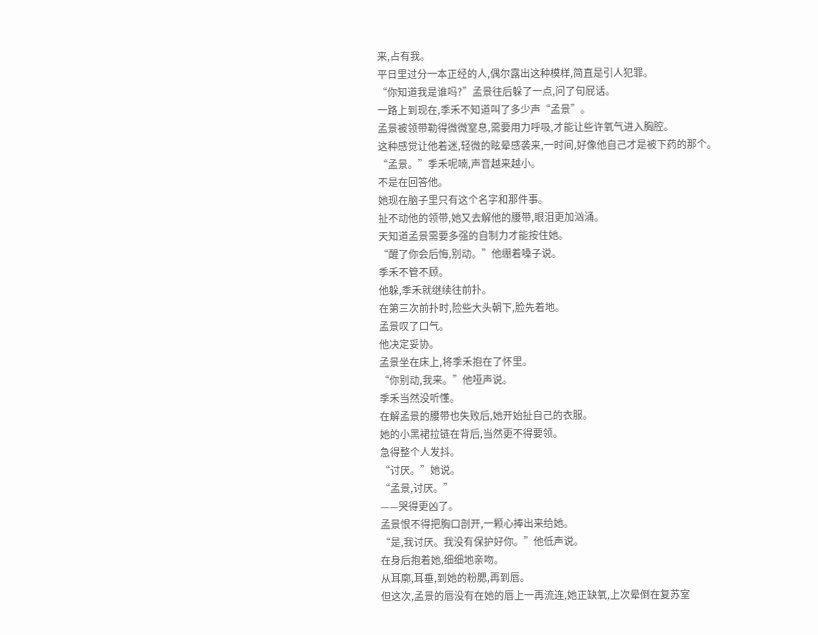来,占有我。
平日里过分一本正经的人,偶尔露出这种模样,简直是引人犯罪。
“你知道我是谁吗?”孟景往后躲了一点,问了句屁话。
一路上到现在,季禾不知道叫了多少声“孟景”。
孟景被领带勒得微微窒息,需要用力呼吸,才能让些许氧气进入胸腔。
这种感觉让他着迷,轻微的眩晕感袭来,一时间,好像他自己才是被下药的那个。
“孟景。”季禾呢喃,声音越来越小。
不是在回答他。
她现在脑子里只有这个名字和那件事。
扯不动他的领带,她又去解他的腰带,眼泪更加汹涌。
天知道孟景需要多强的自制力才能按住她。
“醒了你会后悔,别动。”他绷着嗓子说。
季禾不管不顾。
他躲,季禾就继续往前扑。
在第三次前扑时,险些大头朝下,脸先着地。
孟景叹了口气。
他决定妥协。
孟景坐在床上,将季禾抱在了怀里。
“你别动,我来。”他哑声说。
季禾当然没听懂。
在解孟景的腰带也失败后,她开始扯自己的衣服。
她的小黑裙拉链在背后,当然更不得要领。
急得整个人发抖。
“讨厌。”她说。
“孟景,讨厌。”
——哭得更凶了。
孟景恨不得把胸口剖开,一颗心捧出来给她。
“是,我讨厌。我没有保护好你。”他低声说。
在身后抱着她,细细地亲吻。
从耳廓,耳垂,到她的粉腮,再到唇。
但这次,孟景的唇没有在她的唇上一再流连,她正缺氧,上次晕倒在复苏室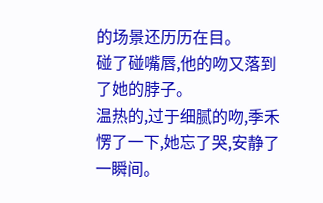的场景还历历在目。
碰了碰嘴唇,他的吻又落到了她的脖子。
温热的,过于细腻的吻,季禾愣了一下,她忘了哭,安静了一瞬间。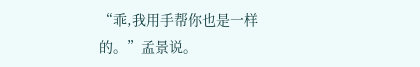“乖,我用手帮你也是一样的。”孟景说。